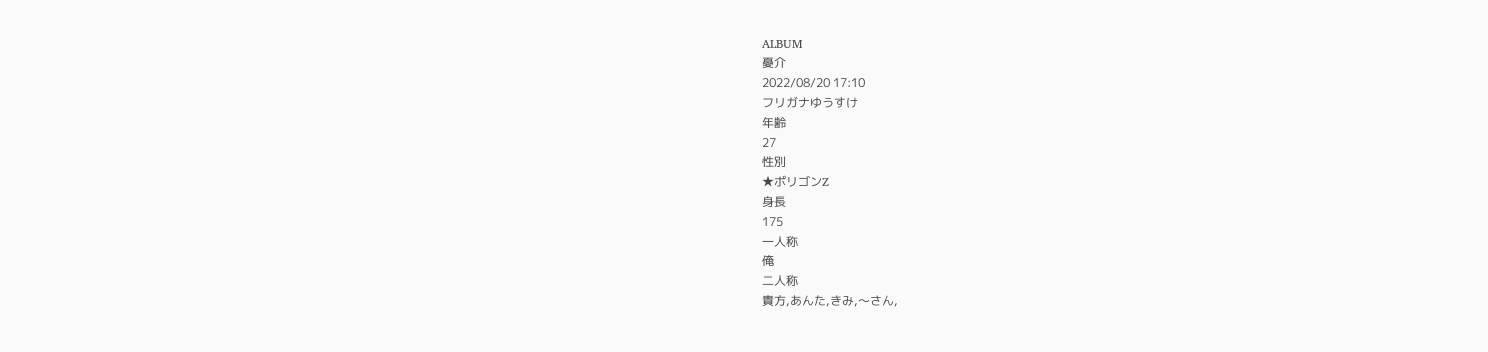ALBUM
憂介
2022/08/20 17:10
フリガナゆうすけ
年齢
27
性別
★ポリゴンZ
身長
175
一人称
俺
二人称
貴方,あんた,きみ,〜さん,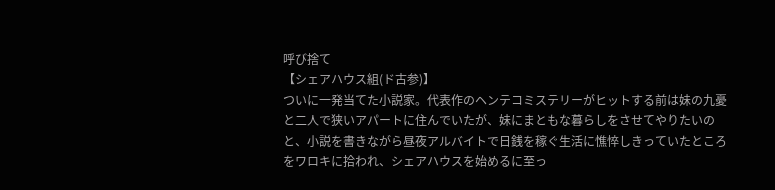呼び捨て
【シェアハウス組(ド古参)】
ついに一発当てた小説家。代表作のヘンテコミステリーがヒットする前は妹の九憂と二人で狭いアパートに住んでいたが、妹にまともな暮らしをさせてやりたいのと、小説を書きながら昼夜アルバイトで日銭を稼ぐ生活に憔悴しきっていたところをワロキに拾われ、シェアハウスを始めるに至っ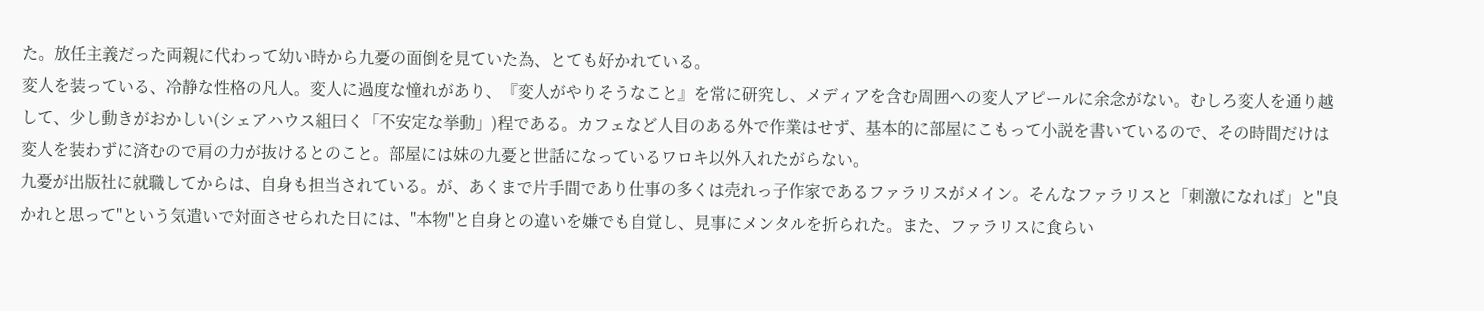た。放任主義だった両親に代わって幼い時から九憂の面倒を見ていた為、とても好かれている。
変人を装っている、冷静な性格の凡人。変人に過度な憧れがあり、『変人がやりそうなこと』を常に研究し、メディアを含む周囲への変人アピールに余念がない。むしろ変人を通り越して、少し動きがおかしい(シェアハウス組曰く「不安定な挙動」)程である。カフェなど人目のある外で作業はせず、基本的に部屋にこもって小説を書いているので、その時間だけは変人を装わずに済むので肩の力が抜けるとのこと。部屋には妹の九憂と世話になっているワロキ以外入れたがらない。
九憂が出版社に就職してからは、自身も担当されている。が、あくまで片手間であり仕事の多くは売れっ子作家であるファラリスがメイン。そんなファラリスと「刺激になれば」と"良かれと思って"という気遣いで対面させられた日には、"本物"と自身との違いを嫌でも自覚し、見事にメンタルを折られた。また、ファラリスに食らい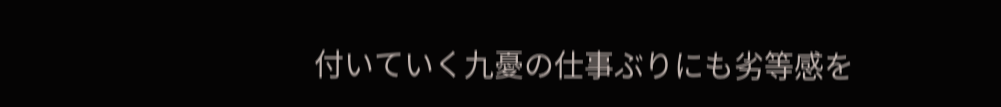付いていく九憂の仕事ぶりにも劣等感を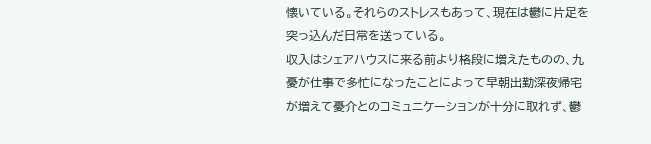懐いている。それらのストレスもあって、現在は鬱に片足を突っ込んだ日常を送っている。
収入はシェアハウスに来る前より格段に増えたものの、九憂が仕事で多忙になったことによって早朝出勤深夜帰宅が増えて憂介とのコミュニケーションが十分に取れず、鬱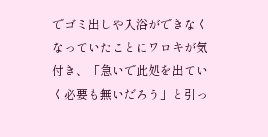でゴミ出しや入浴ができなくなっていたことにワロキが気付き、「急いで此処を出ていく必要も無いだろう」と引っ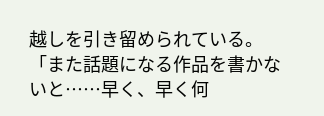越しを引き留められている。
「また話題になる作品を書かないと……早く、早く何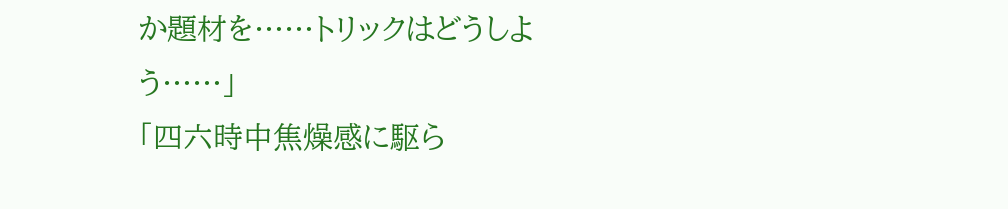か題材を……トリックはどうしよう……」
「四六時中焦燥感に駆ら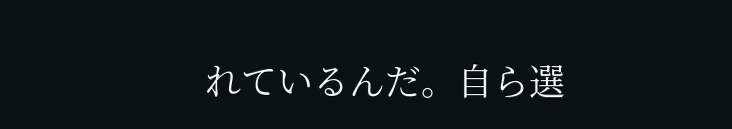れているんだ。自ら選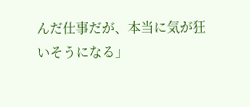んだ仕事だが、本当に気が狂いそうになる」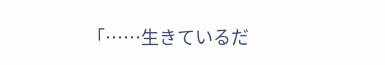「……生きているだ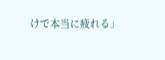けで本当に疲れる」